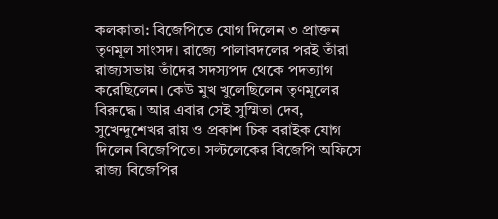কলকাতা: বিজেপিতে যোগ দিলেন ৩ প্রাক্তন তৃণমূল সাংসদ। রাজ্যে পালাবদলের পরই তাঁরা রাজ্যসভায় তাঁদের সদস্যপদ থেকে পদত্যাগ করেছিলেন। কেউ মুখ খুলেছিলেন তৃণমূলের বিরুদ্ধে। আর এবার সেই সুস্মিতা দেব, সুখেন্দুশেখর রায় ও প্রকাশ চিক বরাইক যোগ দিলেন বিজেপিতে। সল্টলেকের বিজেপি অফিসে রাজ্য বিজেপির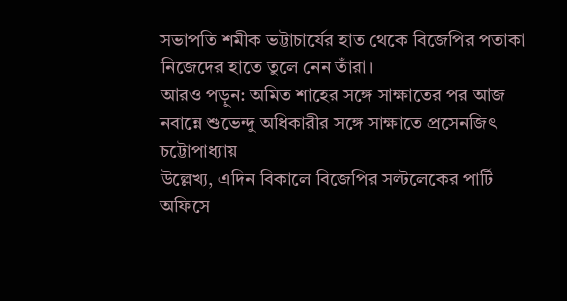সভাপতি শমীক ভট্টাচার্যের হাত থেকে বিজেপির পতাকা নিজেদের হাতে তুলে নেন তাঁরা।
আরও পড়ুন: অমিত শাহের সঙ্গে সাক্ষাতের পর আজ নবান্নে শুভেন্দু অধিকারীর সঙ্গে সাক্ষাতে প্রসেনজিৎ চট্টোপাধ্যায়
উল্লেখ্য, এদিন বিকালে বিজেপির সল্টলেকের পার্টি অফিসে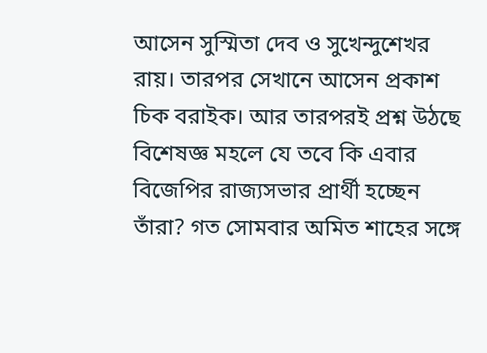আসেন সুস্মিতা দেব ও সুখেন্দুশেখর রায়। তারপর সেখানে আসেন প্রকাশ চিক বরাইক। আর তারপরই প্রশ্ন উঠছে বিশেষজ্ঞ মহলে যে তবে কি এবার বিজেপির রাজ্যসভার প্রার্থী হচ্ছেন তাঁরা? গত সোমবার অমিত শাহের সঙ্গে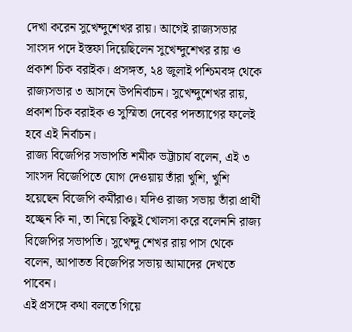দেখা করেন সুখেন্দুশেখর রায়। আগেই রাজ্যসভার সাংসদ পদে ইস্তফা দিয়েছিলেন সুখেন্দুশেখর রায় ও প্রকাশ চিক বরাইক। প্রসঙ্গত, ২৪ জুলাই পশ্চিমবঙ্গ থেকে রাজ্যসভার ৩ আসনে উপনির্বাচন। সুখেন্দুশেখর রায়, প্রকাশ চিক বরাইক ও সুস্মিতা দেবের পদত্যাগের ফলেই হবে এই নির্বাচন।
রাজ্য বিজেপির সভাপতি শমীক ভট্টাচার্য বলেন, এই ৩ সাংসদ বিজেপিতে যোগ দেওয়ায় তাঁরা খুশি, খুশি হয়েছেন বিজেপি কর্মীরাও। যদিও রাজ্য সভায় তাঁরা প্রার্থী হচ্ছেন কি না, তা নিয়ে কিছুই খোলসা করে বলেননি রাজ্য বিজেপির সভাপতি। সুখেন্দু শেখর রায় পাস থেকে বলেন, আপাতত বিজেপির সভায় আমাদের দেখতে পাবেন।
এই প্রসঙ্গে কথা বলতে গিয়ে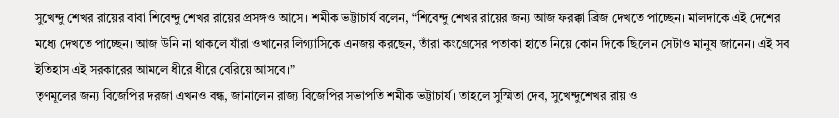সুখেন্দু শেখর রায়ের বাবা শিবেন্দু শেখর রায়ের প্রসঙ্গও আসে। শমীক ভট্টাচার্য বলেন, “শিবেন্দু শেখর রায়ের জন্য আজ ফরক্কা ব্রিজ দেখতে পাচ্ছেন। মালদাকে এই দেশের মধ্যে দেখতে পাচ্ছেন। আজ উনি না থাকলে যাঁরা ওখানের লিগ্যাসিকে এনজয় করছেন, তাঁরা কংগ্রেসের পতাকা হাতে নিয়ে কোন দিকে ছিলেন সেটাও মানুষ জানেন। এই সব ইতিহাস এই সরকারের আমলে ধীরে ধীরে বেরিয়ে আসবে।”
তৃণমূলের জন্য বিজেপির দরজা এখনও বন্ধ, জানালেন রাজ্য বিজেপির সভাপতি শমীক ভট্টাচার্য। তাহলে সুস্মিতা দেব, সুখেন্দুশেখর রায় ও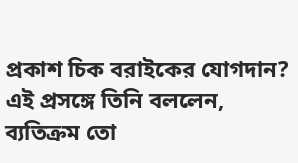প্রকাশ চিক বরাইকের যোগদান? এই প্রসঙ্গে তিনি বললেন, ব্যতিক্রম তো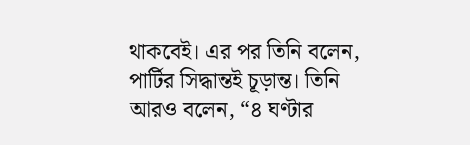থাকবেই। এর পর তিনি বলেন, পার্টির সিদ্ধান্তই চূড়ান্ত। তিনি আরও বলেন, “৪ ঘণ্টার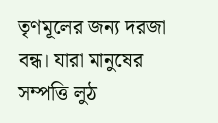তৃণমূলের জন্য দরজা বন্ধ। যারা মানুষের সম্পত্তি লুঠ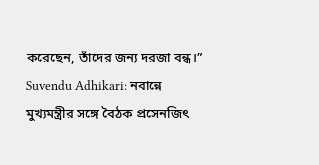করেছেন, তাঁদের জন্য দরজা বন্ধ।”
Suvendu Adhikari: নবান্নে মুখ্যমন্ত্রীর সঙ্গে বৈঠক প্রসেনজিৎ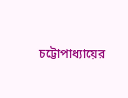চট্টোপাধ্যায়ের